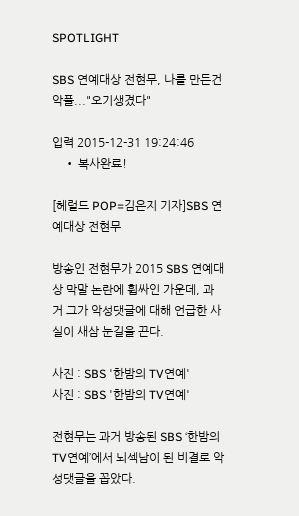SPOTLIGHT

SBS 연예대상 전현무, 나를 만든건 악플..."오기생겼다"

입력 2015-12-31 19:24:46
    • 복사완료!

[헤럴드 POP=김은지 기자]SBS 연예대상 전현무

방송인 전현무가 2015 SBS 연예대상 막말 논란에 휩싸인 가운데, 과거 그가 악성댓글에 대해 언급한 사실이 새삼 눈길을 끈다.

사진 : SBS '한밤의 TV연예'
사진 : SBS '한밤의 TV연예'

전현무는 과거 방송된 SBS ‘한밤의 TV연예’에서 뇌섹남이 된 비결로 악성댓글을 꼽았다.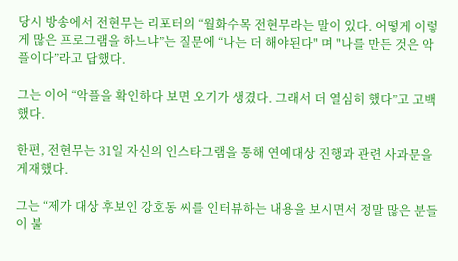당시 방송에서 전현무는 리포터의 “월화수목 전현무라는 말이 있다. 어떻게 이렇게 많은 프로그램을 하느냐”는 질문에 “나는 더 해야된다" 며 "나를 만든 것은 악플이다”라고 답했다.

그는 이어 “악플을 확인하다 보면 오기가 생겼다. 그래서 더 열심히 했다”고 고백했다.

한편, 전현무는 31일 자신의 인스타그램을 통해 연예대상 진행과 관련 사과문을 게재했다.

그는 “제가 대상 후보인 강호동 씨를 인터뷰하는 내용을 보시면서 정말 많은 분들이 불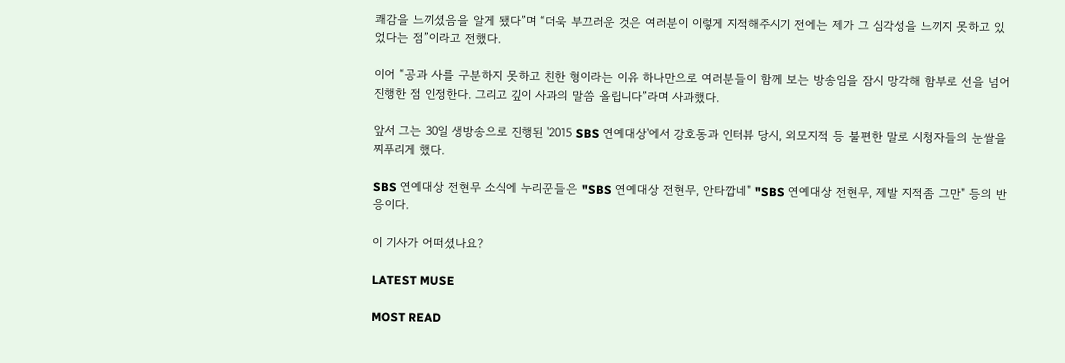쾌감을 느끼셨음을 알게 됐다”며 “더욱 부끄러운 것은 여러분이 이렇게 지적해주시기 전에는 제가 그 심각성을 느끼지 못하고 있었다는 점”이라고 전했다.

이어 “공과 사를 구분하지 못하고 친한 형이라는 이유 하나만으로 여러분들이 함께 보는 방송임을 잠시 망각해 함부로 선을 넘어 진행한 점 인정한다. 그리고 깊이 사과의 말씀 올립니다”라며 사과했다.

앞서 그는 30일 생방송으로 진행된 '2015 SBS 연예대상'에서 강호동과 인터뷰 당시, 외모지적 등 불편한 말로 시청자들의 눈쌀을 찌푸리게 했다.

SBS 연예대상 전현무 소식에 누리꾼들은 "SBS 연예대상 전현무, 안타깝네" "SBS 연예대상 전현무, 제발 지적좀 그만" 등의 반응이다.

이 기사가 어떠셨나요?

LATEST MUSE

MOST READ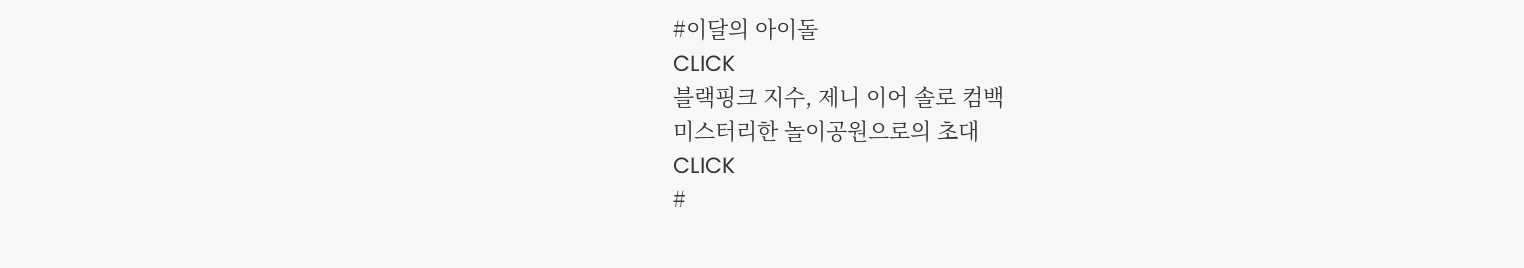#이달의 아이돌
CLICK
블랙핑크 지수, 제니 이어 솔로 컴백
미스터리한 놀이공원으로의 초대
CLICK
#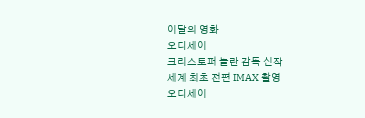이달의 영화
오디세이
크리스토퍼 놀란 감독 신작
세계 최초 전편 IMAX 촬영
오디세이